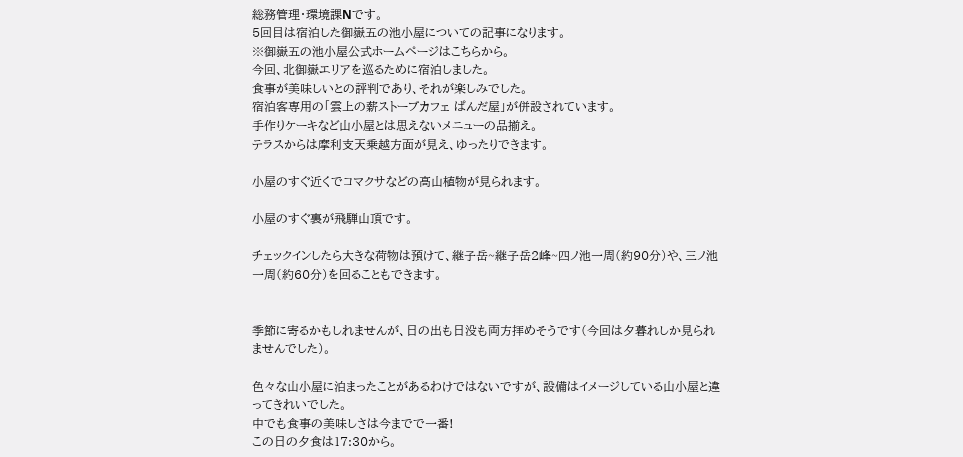総務管理・環境課Nです。
5回目は宿泊した御嶽五の池小屋についての記事になります。
※御嶽五の池小屋公式ホームページはこちらから。
今回、北御嶽エリアを巡るために宿泊しました。
食事が美味しいとの評判であり、それが楽しみでした。
宿泊客専用の「雲上の薪ストーブカフェ ぱんだ屋」が併設されています。
手作りケーキなど山小屋とは思えないメニューの品揃え。
テラスからは摩利支天乗越方面が見え、ゆったりできます。

小屋のすぐ近くでコマクサなどの高山植物が見られます。

小屋のすぐ裏が飛騨山頂です。

チェックインしたら大きな荷物は預けて、継子岳~継子岳2峰~四ノ池一周(約90分)や、三ノ池一周(約60分)を回ることもできます。


季節に寄るかもしれませんが、日の出も日没も両方拝めそうです(今回は夕暮れしか見られませんでした)。

色々な山小屋に泊まったことがあるわけではないですが、設備はイメージしている山小屋と違ってきれいでした。
中でも食事の美味しさは今までで一番!
この日の夕食は17:30から。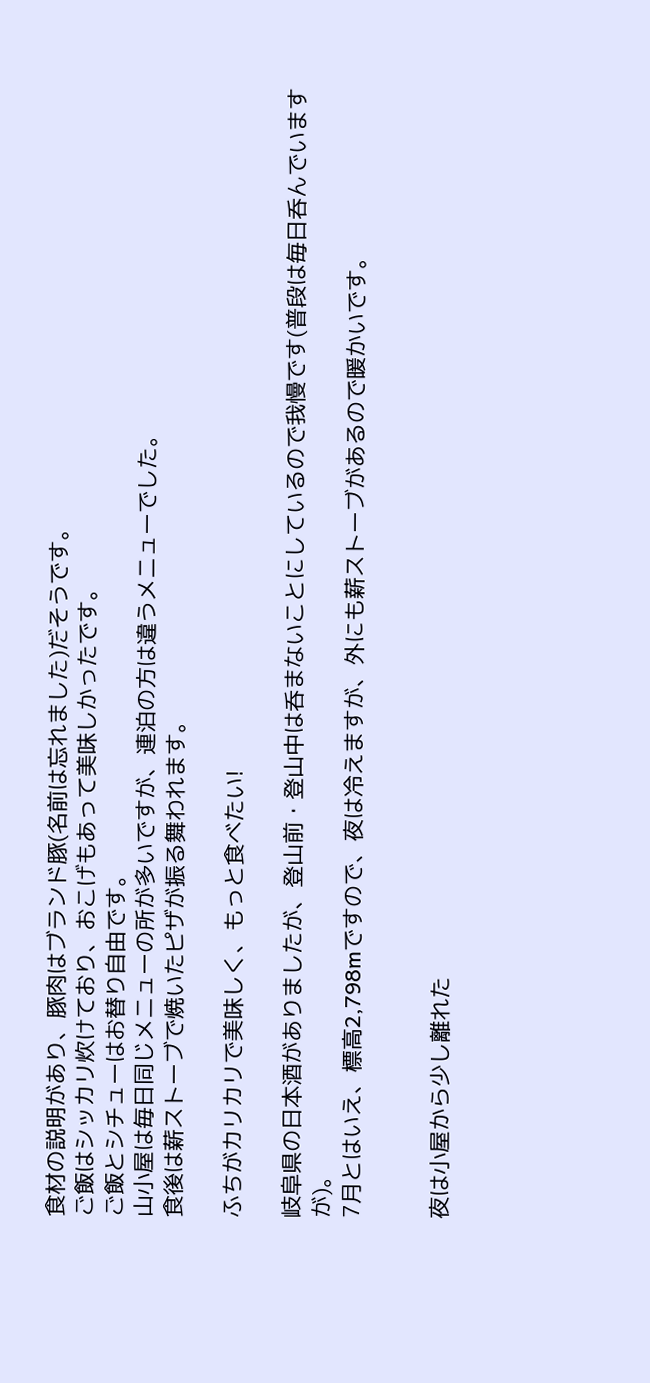食材の説明があり、豚肉はブランド豚(名前は忘れました)だそうです。
ご飯はシッカリ炊けており、おこげもあって美味しかったです。
ご飯とシチューはお替り自由です。
山小屋は毎日同じメニューの所が多いですが、連泊の方は違うメニューでした。
食後は薪ストーブで焼いたピザが振る舞われます。

ふちがカリカリで美味しく、もっと食べたい!

岐阜県の日本酒がありましたが、登山前・登山中は呑まないことにしているので我慢です(普段は毎日呑んでいますが)。
7月とはいえ、標高2,798mですので、夜は冷えますが、外にも薪ストーブがあるので暖かいです。


夜は小屋から少し離れた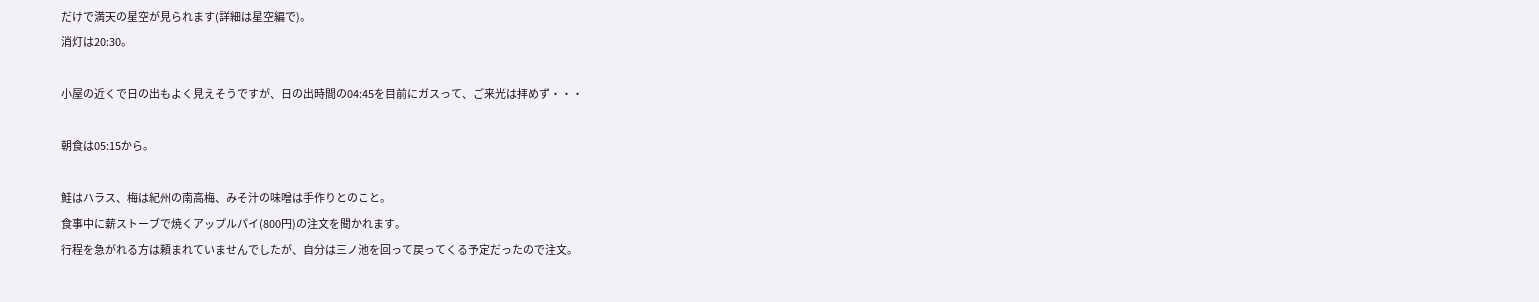だけで満天の星空が見られます(詳細は星空編で)。
消灯は20:30。

小屋の近くで日の出もよく見えそうですが、日の出時間の04:45を目前にガスって、ご来光は拝めず・・・

朝食は05:15から。

鮭はハラス、梅は紀州の南高梅、みそ汁の味噌は手作りとのこと。
食事中に薪ストーブで焼くアップルパイ(800円)の注文を聞かれます。
行程を急がれる方は頼まれていませんでしたが、自分は三ノ池を回って戻ってくる予定だったので注文。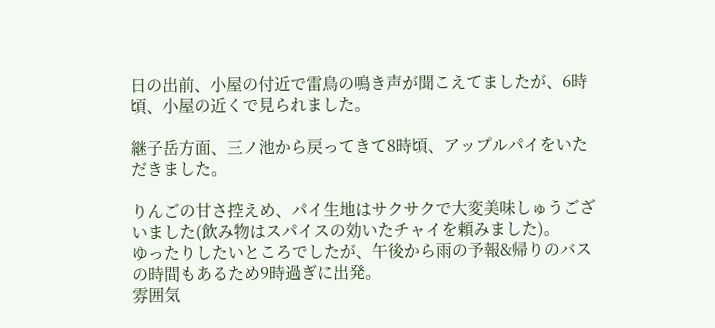日の出前、小屋の付近で雷鳥の鳴き声が聞こえてましたが、6時頃、小屋の近くで見られました。

継子岳方面、三ノ池から戻ってきて8時頃、アップルパイをいただきました。

りんごの甘さ控えめ、パイ生地はサクサクで大変美味しゅうございました(飲み物はスパイスの効いたチャイを頼みました)。
ゆったりしたいところでしたが、午後から雨の予報&帰りのバスの時間もあるため9時過ぎに出発。
雰囲気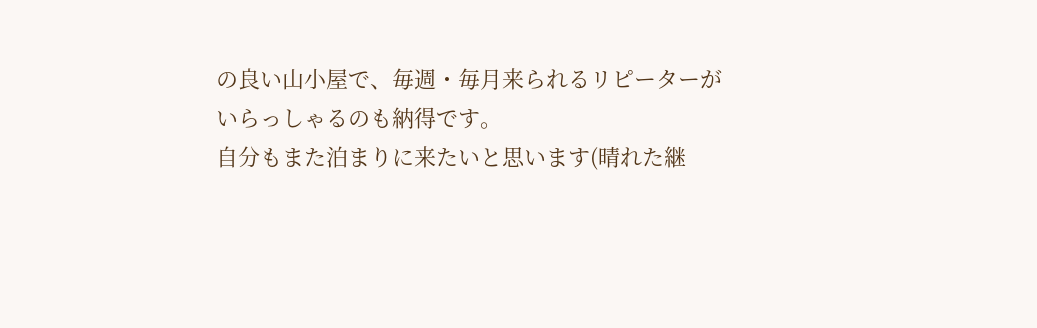の良い山小屋で、毎週・毎月来られるリピーターがいらっしゃるのも納得です。
自分もまた泊まりに来たいと思います(晴れた継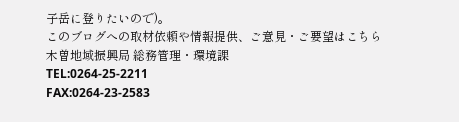子岳に登りたいので)。
このブログへの取材依頼や情報提供、ご意見・ご要望はこちら
木曽地域振興局 総務管理・環境課
TEL:0264-25-2211
FAX:0264-23-2583